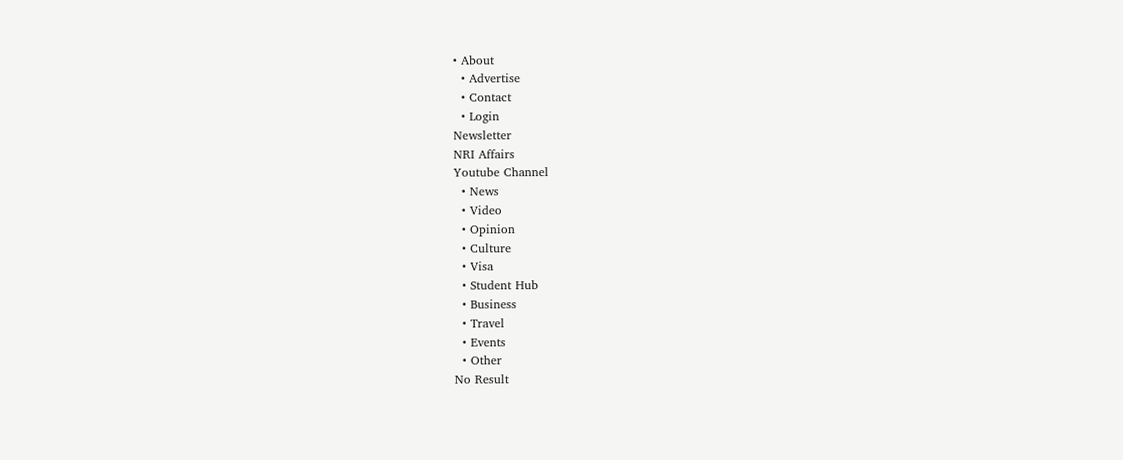• About
  • Advertise
  • Contact
  • Login
Newsletter
NRI Affairs
Youtube Channel
  • News
  • Video
  • Opinion
  • Culture
  • Visa
  • Student Hub
  • Business
  • Travel
  • Events
  • Other
No Result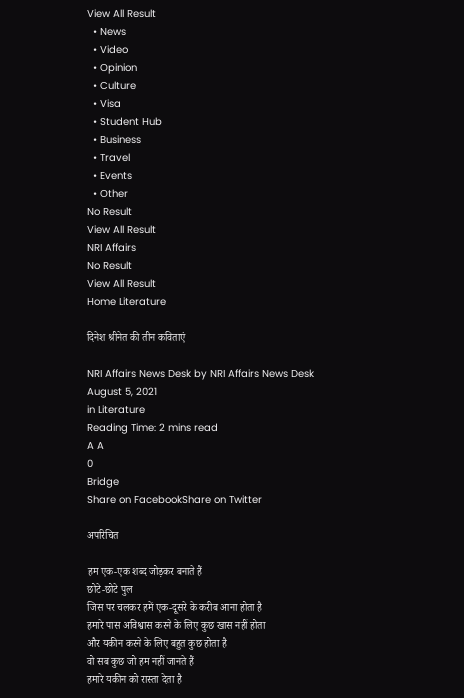View All Result
  • News
  • Video
  • Opinion
  • Culture
  • Visa
  • Student Hub
  • Business
  • Travel
  • Events
  • Other
No Result
View All Result
NRI Affairs
No Result
View All Result
Home Literature

दिनेश श्रीनेत की तीन कविताएं

NRI Affairs News Desk by NRI Affairs News Desk
August 5, 2021
in Literature
Reading Time: 2 mins read
A A
0
Bridge
Share on FacebookShare on Twitter

अपरिचित

हम एक-एक शब्द जोड़कर बनाते हैं
छोटे-छोटे पुल
जिस पर चलकर हमें एक-दूसरे के करीब आना होता है
हमारे पास अविश्वास करने के लिए कुछ खास नहीं होता
और यकीन करने के लिए बहुत कुछ होता है
वो सब कुछ जो हम नहीं जानते हैं
हमारे यकीन को रास्ता देता है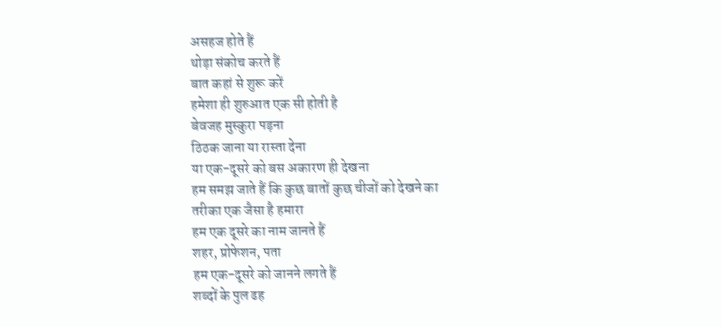असहज होते हैं
थोड़ा संकोच करते हैं
बात कहां से शुरू करें
हमेशा ही शुरुआत एक सी होती है
बेवजह मुस्कुरा पड़ना
ठिठक जाना या रास्ता देना
या एक-दूसरे को बस अकारण ही देखना
हम समझ जाते हैं कि कुछ बातों कुछ चीजों को देखने का
तरीका एक जैसा है हमारा
हम एक दूसरे का नाम जानते हैं
शहर, प्रोफेशन, पता
हम एक-दूसरे को जानने लगते हैं
शब्दों के पुल ढह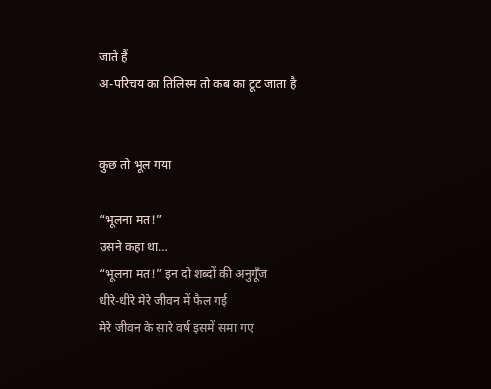जाते हैं
अ-परिचय का तिलिस्म तो कब का टूट जाता है


कुछ तो भूल गया

“भूलना मत!”
उसने कहा था…
“भूलना मत!” इन दो शब्दों की अनुगूँज
धीरे-धीरे मेरे जीवन में फैल गई
मेरे जीवन के सारे वर्ष इसमें समा गए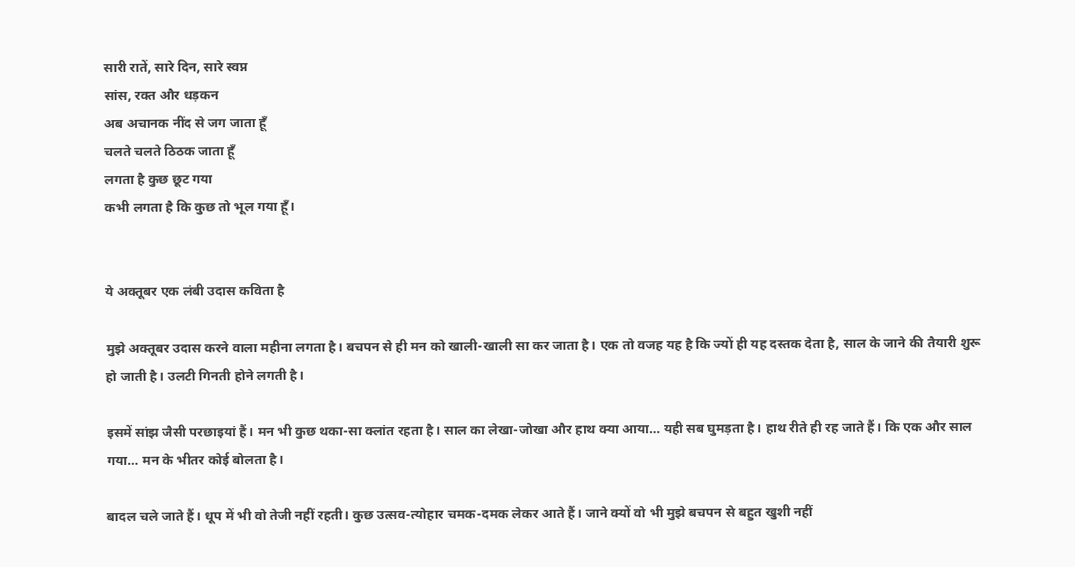सारी रातें, सारे दिन, सारे स्वप्न
सांस, रक्त और धड़कन
अब अचानक नींद से जग जाता हूँ
चलते चलते ठिठक जाता हूँ
लगता है कुछ छूट गया
कभी लगता है कि कुछ तो भूल गया हूँ।


ये अक्तूबर एक लंबी उदास कविता है

मुझे अक्तूबर उदास करने वाला महीना लगता है। बचपन से ही मन को खाली-खाली सा कर जाता है। एक तो वजह यह है कि ज्यों ही यह दस्तक देता है, साल के जाने की तैयारी शुरू हो जाती है। उलटी गिनती होने लगती है।

इसमें सांझ जैसी परछाइयां हैं। मन भी कुछ थका-सा क्लांत रहता है। साल का लेखा-जोखा और हाथ क्या आया… यही सब घुमड़ता है। हाथ रीते ही रह जाते हैं। कि एक और साल गया… मन के भीतर कोई बोलता है।

बादल चले जाते हैं। धूप में भी वो तेजी नहीं रहती। कुछ उत्सव-त्योहार चमक-दमक लेकर आते हैं। जाने क्यों वो भी मुझे बचपन से बहुत खुशी नहीं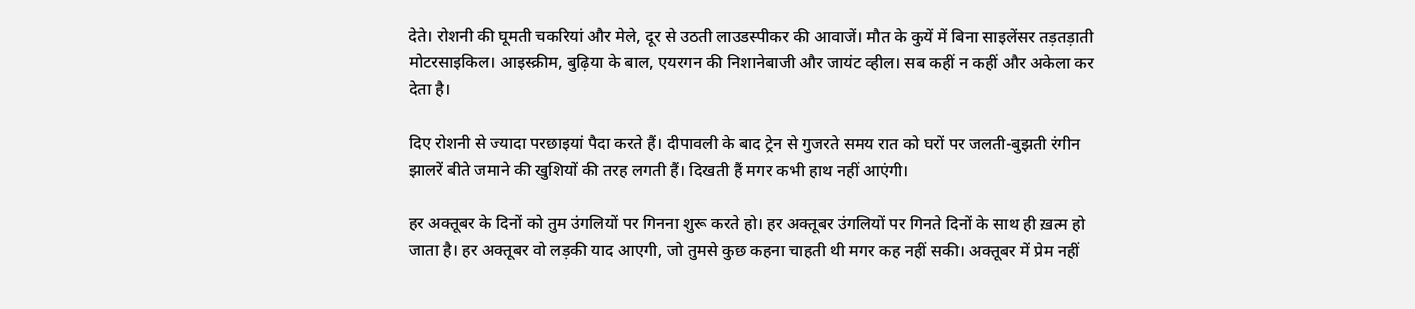देते। रोशनी की घूमती चकरियां और मेले, दूर से उठती लाउडस्पीकर की आवाजें। मौत के कुयें में बिना साइलेंसर तड़तड़ाती मोटरसाइकिल। आइस्क्रीम, बुढ़िया के बाल, एयरगन की निशानेबाजी और जायंट व्हील। सब कहीं न कहीं और अकेला कर देता है।

दिए रोशनी से ज्यादा परछाइयां पैदा करते हैं। दीपावली के बाद ट्रेन से गुजरते समय रात को घरों पर जलती-बुझती रंगीन झालरें बीते जमाने की खुशियों की तरह लगती हैं। दिखती हैं मगर कभी हाथ नहीं आएंगी।

हर अक्तूबर के दिनों को तुम उंगलियों पर गिनना शुरू करते हो। हर अक्तूबर उंगलियों पर गिनते दिनों के साथ ही ख़त्म हो जाता है। हर अक्तूबर वो लड़की याद आएगी, जो तुमसे कुछ कहना चाहती थी मगर कह नहीं सकी। अक्तूबर में प्रेम नहीं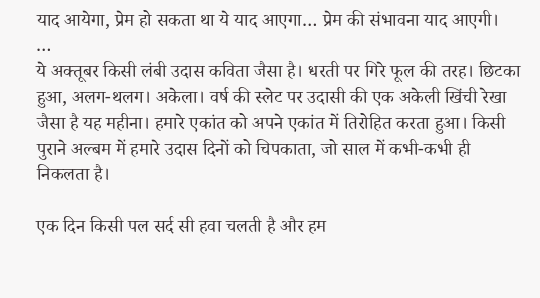याद आयेगा, प्रेम हो सकता था ये याद आएगा… प्रेम की संभावना याद आएगी।
…
ये अक्तूबर किसी लंबी उदास कविता जैसा है। धरती पर गिरे फूल की तरह। छिटका हुआ, अलग-थलग। अकेला। वर्ष की स्लेट पर उदासी की एक अकेली खिंची रेखा जैसा है यह महीना। हमारे एकांत को अपने एकांत में तिरोहित करता हुआ। किसी पुराने अल्बम में हमारे उदास दिनों को चिपकाता, जो साल में कभी-कभी ही निकलता है।

एक दिन किसी पल सर्द सी हवा चलती है और हम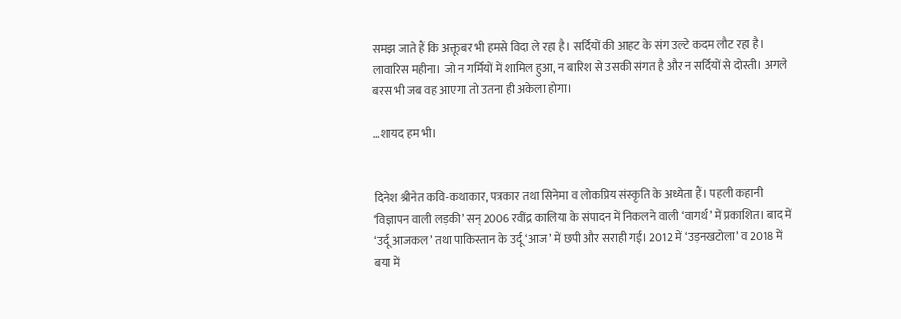समझ जाते हैं कि अक्तूबर भी हमसे विदा ले रहा है। सर्दियों की आहट के संग उल्टे कदम लौट रहा है। लावारिस महीना। जो न गर्मियों में शामिल हुआ, न बारिश से उसकी संगत है और न सर्दियों से दोस्ती। अगले बरस भी जब वह आएगा तो उतना ही अकेला होगा।

…शायद हम भी।


दिनेश श्रीनेत कवि-कथाकार, पत्रकार तथा सिनेमा व लोकप्रिय संस्कृति के अध्येता हैं। पहली कहानी ‘विज्ञापन वाली लड़की’ सन् 2006 रवींद्र कालिया के संपादन में निकलने वाली ‘वागर्थ’ में प्रकाशित। बाद में ‘उर्दू आजकल’ तथा पाकिस्तान के उर्दू ‘आज’ में छपी और सराही गई। 2012 में ‘उड़नखटोला’ व 2018 में बया में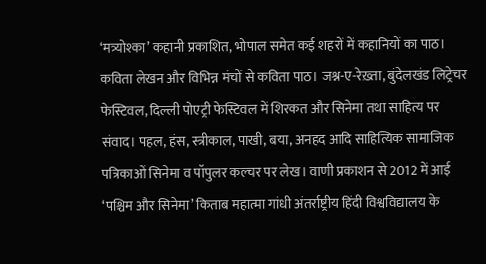‘मत्र्योश्का’ कहानी प्रकाशित, भोपाल समेत कई शहरों में कहानियों का पाठ। कविता लेखन और विभिन्न मंचों से कविता पाठ। जश्न-ए-रेख़्ता, बुंदेलखंड लिट्रेचर फेस्टिवल, दिल्ली पोएट्री फेस्टिवल में शिरकत और सिनेमा तथा साहित्य पर संवाद। पहल, हंस, स्त्रीकाल, पाखी, बया, अनहद आदि साहित्यिक सामाजिक पत्रिकाओं सिनेमा व पॉपुलर कल्चर पर लेख। वाणी प्रकाशन से 2012 में आई ‘पश्चिम और सिनेमा’ किताब महात्मा गांधी अंतर्राष्ट्रीय हिंदी विश्वविद्यालय के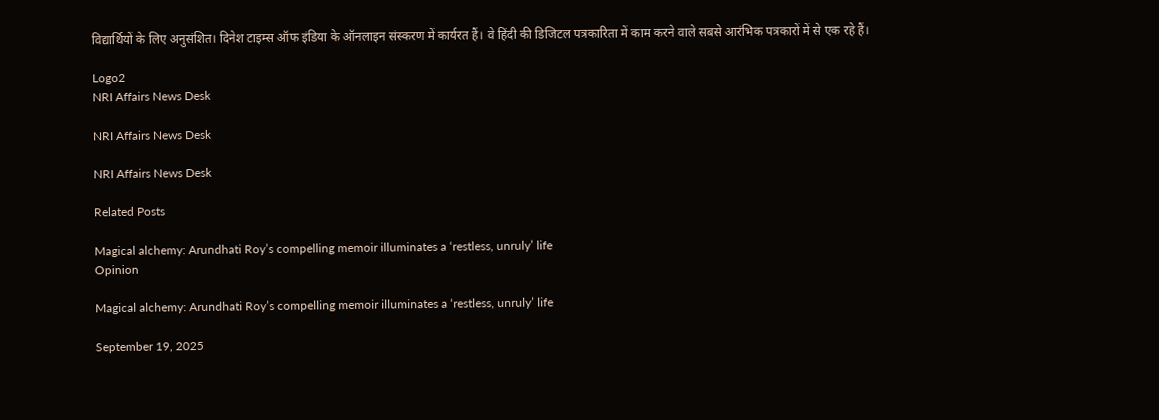विद्यार्थियों के लिए अनुसंशित। दिनेश टाइम्स ऑफ इंडिया के ऑनलाइन संस्करण में कार्यरत हैं। वे हिंदी की डिजिटल पत्रकारिता में काम करने वाले सबसे आरंभिक पत्रकारों में से एक रहे हैं।

Logo2
NRI Affairs News Desk

NRI Affairs News Desk

NRI Affairs News Desk

Related Posts

Magical alchemy: Arundhati Roy’s compelling memoir illuminates a ‘restless, unruly’ life
Opinion

Magical alchemy: Arundhati Roy’s compelling memoir illuminates a ‘restless, unruly’ life

September 19, 2025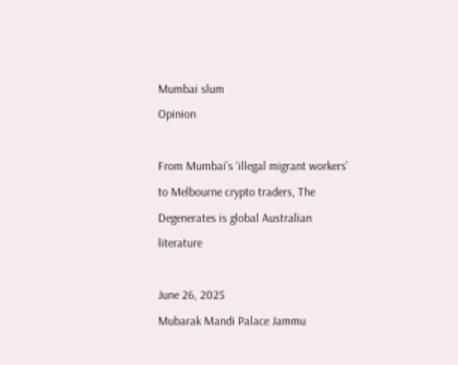Mumbai slum
Opinion

From Mumbai’s ‘illegal migrant workers’ to Melbourne crypto traders, The Degenerates is global Australian literature

June 26, 2025
Mubarak Mandi Palace Jammu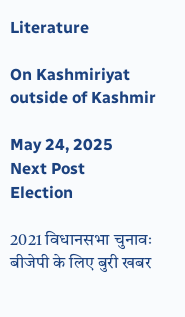Literature

On Kashmiriyat outside of Kashmir

May 24, 2025
Next Post
Election

2021 विधानसभा चुनावः बीजेपी के लिए बुरी खबर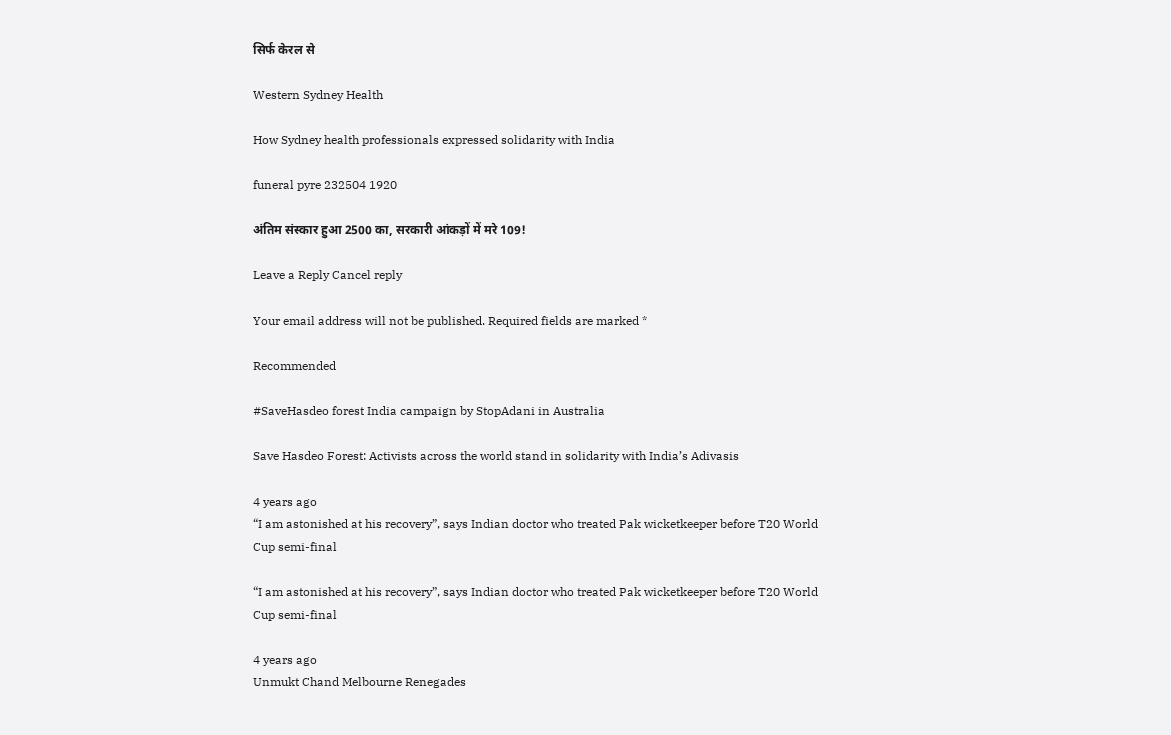सिर्फ केरल से

Western Sydney Health

How Sydney health professionals expressed solidarity with India

funeral pyre 232504 1920

अंतिम संस्कार हुआ 2500 का, सरकारी आंकड़ों में मरे 109!

Leave a Reply Cancel reply

Your email address will not be published. Required fields are marked *

Recommended

#SaveHasdeo forest India campaign by StopAdani in Australia

Save Hasdeo Forest: Activists across the world stand in solidarity with India’s Adivasis

4 years ago
“I am astonished at his recovery”, says Indian doctor who treated Pak wicketkeeper before T20 World Cup semi-final

“I am astonished at his recovery”, says Indian doctor who treated Pak wicketkeeper before T20 World Cup semi-final

4 years ago
Unmukt Chand Melbourne Renegades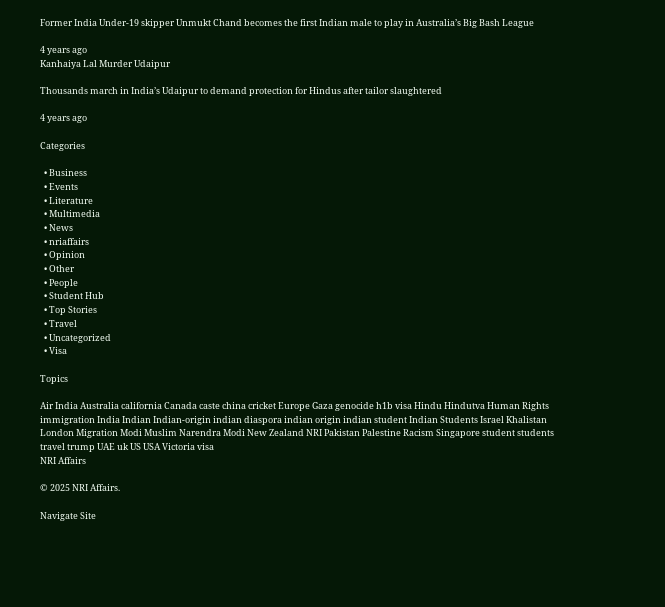Former India Under-19 skipper Unmukt Chand becomes the first Indian male to play in Australia’s Big Bash League

4 years ago
Kanhaiya Lal Murder Udaipur

Thousands march in India’s Udaipur to demand protection for Hindus after tailor slaughtered

4 years ago

Categories

  • Business
  • Events
  • Literature
  • Multimedia
  • News
  • nriaffairs
  • Opinion
  • Other
  • People
  • Student Hub
  • Top Stories
  • Travel
  • Uncategorized
  • Visa

Topics

Air India Australia california Canada caste china cricket Europe Gaza genocide h1b visa Hindu Hindutva Human Rights immigration India Indian Indian-origin indian diaspora indian origin indian student Indian Students Israel Khalistan London Migration Modi Muslim Narendra Modi New Zealand NRI Pakistan Palestine Racism Singapore student students travel trump UAE uk US USA Victoria visa
NRI Affairs

© 2025 NRI Affairs.

Navigate Site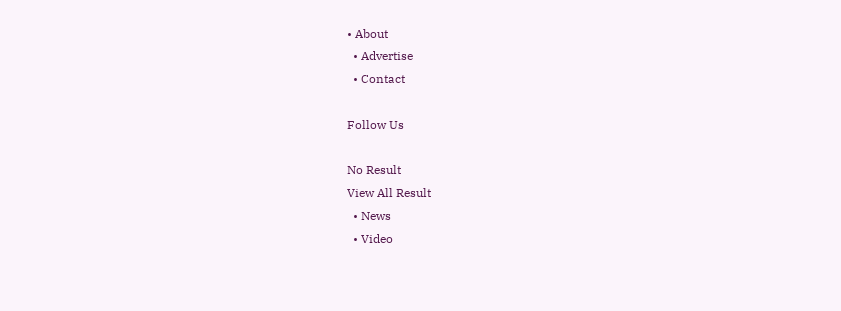• About
  • Advertise
  • Contact

Follow Us

No Result
View All Result
  • News
  • Video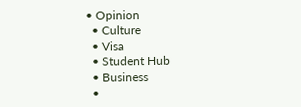• Opinion
  • Culture
  • Visa
  • Student Hub
  • Business
  •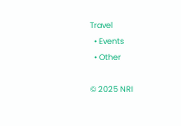Travel
  • Events
  • Other

© 2025 NRI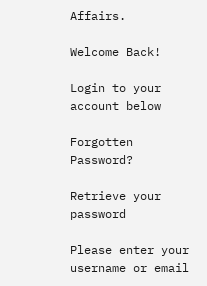Affairs.

Welcome Back!

Login to your account below

Forgotten Password?

Retrieve your password

Please enter your username or email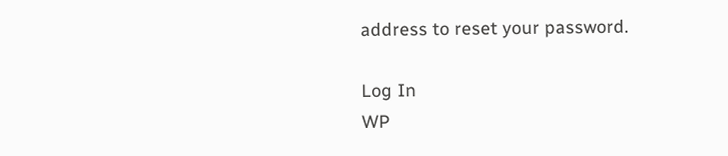address to reset your password.

Log In
WP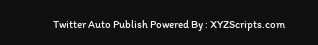Twitter Auto Publish Powered By : XYZScripts.com